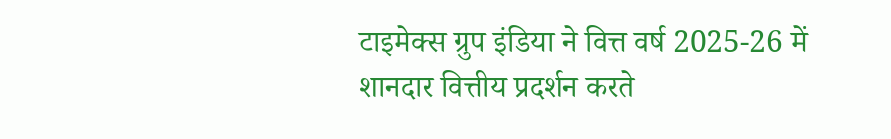टाइमेक्स ग्रुप इंडिया ने वित्त वर्ष 2025-26 में शानदार वित्तीय प्रदर्शन करते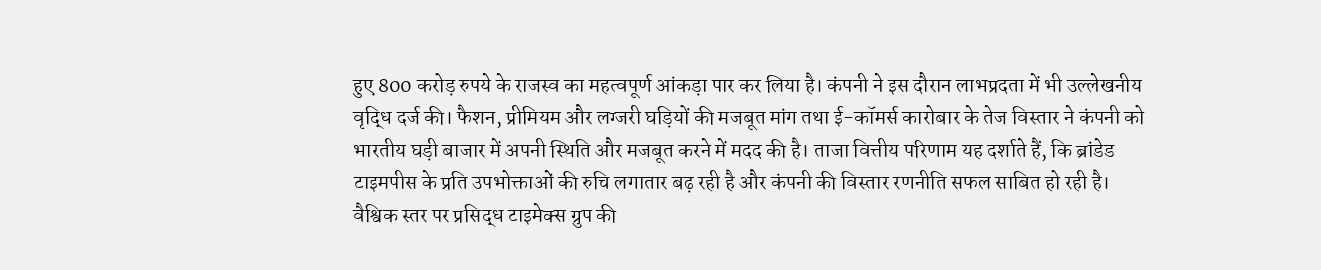हुए 800 करोड़ रुपये के राजस्व का महत्वपूर्ण आंकड़ा पार कर लिया है। कंपनी ने इस दौरान लाभप्रदता में भी उल्लेखनीय वृद्धि दर्ज की। फैशन, प्रीमियम और लग्जरी घड़ियों की मजबूत मांग तथा ई-कॉमर्स कारोबार के तेज विस्तार ने कंपनी को भारतीय घड़ी बाजार में अपनी स्थिति और मजबूत करने में मदद की है। ताजा वित्तीय परिणाम यह दर्शाते हैं, कि ब्रांडेड टाइमपीस के प्रति उपभोक्ताओं की रुचि लगातार बढ़ रही है और कंपनी की विस्तार रणनीति सफल साबित हो रही है।
वैश्विक स्तर पर प्रसिद्ध टाइमेक्स ग्रुप की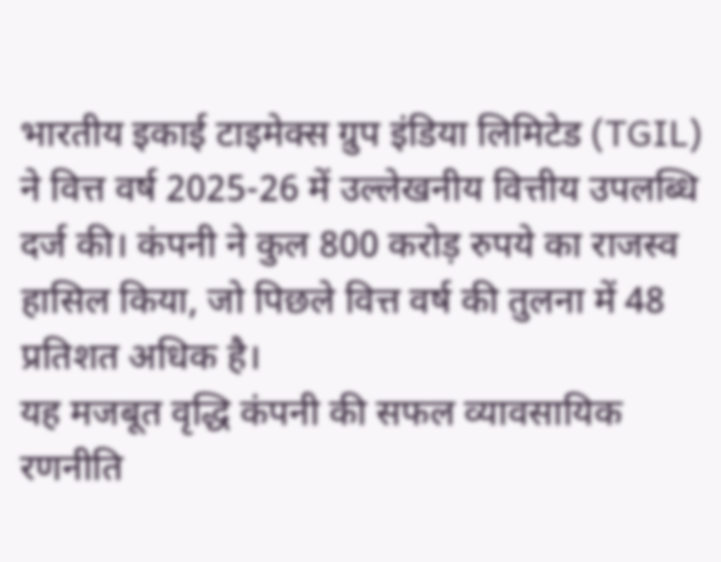भारतीय इकाई टाइमेक्स ग्रुप इंडिया लिमिटेड (TGIL) ने वित्त वर्ष 2025-26 में उल्लेखनीय वित्तीय उपलब्धि दर्ज की। कंपनी ने कुल 800 करोड़ रुपये का राजस्व हासिल किया, जो पिछले वित्त वर्ष की तुलना में 48 प्रतिशत अधिक है।
यह मजबूत वृद्धि कंपनी की सफल व्यावसायिक रणनीति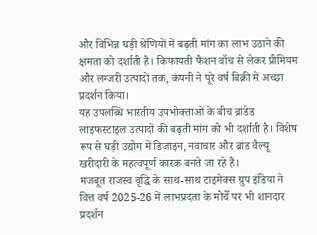और विभिन्न घड़ी श्रेणियों में बढ़ती मांग का लाभ उठाने की क्षमता को दर्शाती है। किफायती फैशन वॉच से लेकर प्रीमियम और लग्जरी उत्पादों तक, कंपनी ने पूरे वर्ष बिक्री में अच्छा प्रदर्शन किया।
यह उपलब्धि भारतीय उपभोक्ताओं के बीच ब्रांडेड लाइफस्टाइल उत्पादों की बढ़ती मांग को भी दर्शाती है। विशेष रूप से घड़ी उद्योग में डिजाइन, नवाचार और ब्रांड वैल्यू खरीदारी के महत्वपूर्ण कारक बनते जा रहे हैं।
मजबूत राजस्व वृद्धि के साथ-साथ टाइमेक्स ग्रुप इंडिया ने वित्त वर्ष 2025-26 में लाभप्रदता के मोर्चे पर भी शानदार प्रदर्शन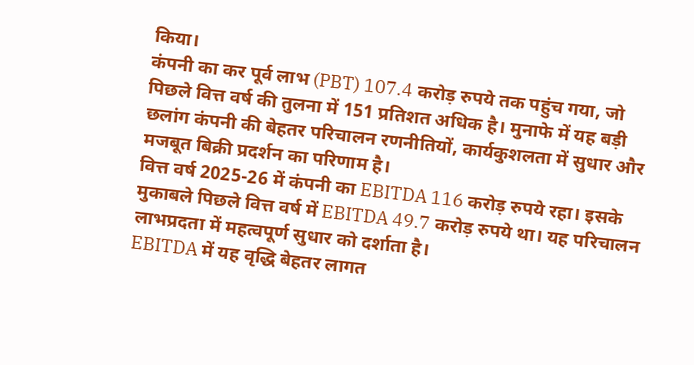किया।
कंपनी का कर पूर्व लाभ (PBT) 107.4 करोड़ रुपये तक पहुंच गया, जो पिछले वित्त वर्ष की तुलना में 151 प्रतिशत अधिक है। मुनाफे में यह बड़ी छलांग कंपनी की बेहतर परिचालन रणनीतियों, कार्यकुशलता में सुधार और मजबूत बिक्री प्रदर्शन का परिणाम है।
वित्त वर्ष 2025-26 में कंपनी का EBITDA 116 करोड़ रुपये रहा। इसके मुकाबले पिछले वित्त वर्ष में EBITDA 49.7 करोड़ रुपये था। यह परिचालन लाभप्रदता में महत्वपूर्ण सुधार को दर्शाता है।
EBITDA में यह वृद्धि बेहतर लागत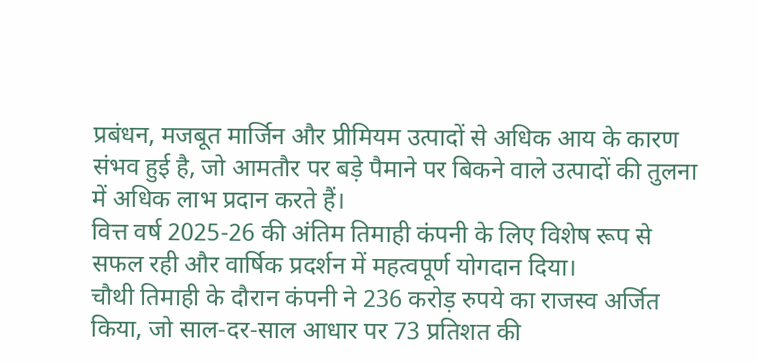प्रबंधन, मजबूत मार्जिन और प्रीमियम उत्पादों से अधिक आय के कारण संभव हुई है, जो आमतौर पर बड़े पैमाने पर बिकने वाले उत्पादों की तुलना में अधिक लाभ प्रदान करते हैं।
वित्त वर्ष 2025-26 की अंतिम तिमाही कंपनी के लिए विशेष रूप से सफल रही और वार्षिक प्रदर्शन में महत्वपूर्ण योगदान दिया।
चौथी तिमाही के दौरान कंपनी ने 236 करोड़ रुपये का राजस्व अर्जित किया, जो साल-दर-साल आधार पर 73 प्रतिशत की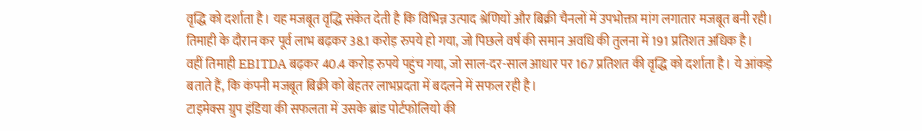वृद्धि को दर्शाता है। यह मजबूत वृद्धि संकेत देती है कि विभिन्न उत्पाद श्रेणियों और बिक्री चैनलों में उपभोक्ता मांग लगातार मजबूत बनी रही।
तिमाही के दौरान कर पूर्व लाभ बढ़कर 38.1 करोड़ रुपये हो गया, जो पिछले वर्ष की समान अवधि की तुलना में 191 प्रतिशत अधिक है।
वहीं तिमाही EBITDA बढ़कर 40.4 करोड़ रुपये पहुंच गया, जो साल-दर-साल आधार पर 167 प्रतिशत की वृद्धि को दर्शाता है। ये आंकड़े बताते हैं, कि कंपनी मजबूत बिक्री को बेहतर लाभप्रदता में बदलने में सफल रही है।
टाइमेक्स ग्रुप इंडिया की सफलता में उसके ब्रांड पोर्टफोलियो की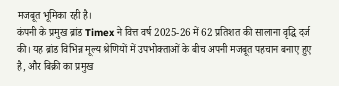मजबूत भूमिका रही है।
कंपनी के प्रमुख ब्रांड Timex ने वित्त वर्ष 2025-26 में 62 प्रतिशत की सालाना वृद्धि दर्ज की। यह ब्रांड विभिन्न मूल्य श्रेणियों में उपभोक्ताओं के बीच अपनी मजबूत पहचान बनाए हुए है, और बिक्री का प्रमुख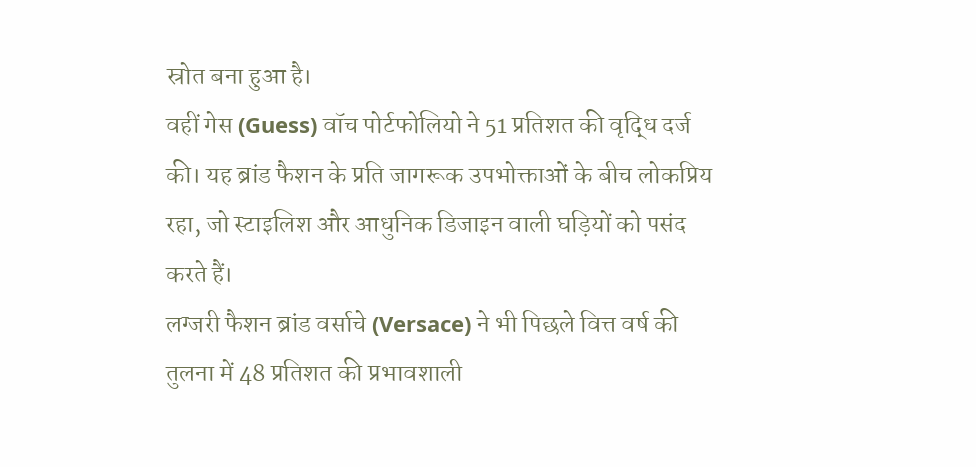स्रोत बना हुआ है।
वहीं गेस (Guess) वॉच पोर्टफोलियो ने 51 प्रतिशत की वृद्धि दर्ज की। यह ब्रांड फैशन के प्रति जागरूक उपभोक्ताओं के बीच लोकप्रिय रहा, जो स्टाइलिश और आधुनिक डिजाइन वाली घड़ियों को पसंद करते हैं।
लग्जरी फैशन ब्रांड वर्साचे (Versace) ने भी पिछले वित्त वर्ष की तुलना में 48 प्रतिशत की प्रभावशाली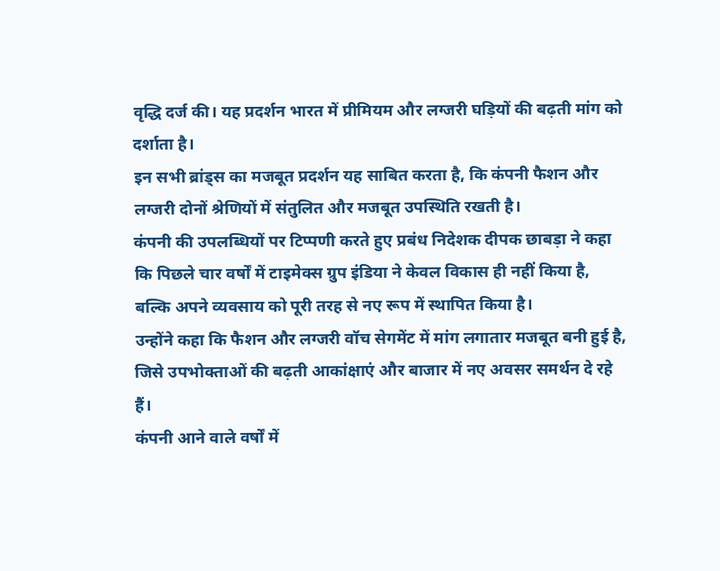वृद्धि दर्ज की। यह प्रदर्शन भारत में प्रीमियम और लग्जरी घड़ियों की बढ़ती मांग को दर्शाता है।
इन सभी ब्रांड्स का मजबूत प्रदर्शन यह साबित करता है, कि कंपनी फैशन और लग्जरी दोनों श्रेणियों में संतुलित और मजबूत उपस्थिति रखती है।
कंपनी की उपलब्धियों पर टिप्पणी करते हुए प्रबंध निदेशक दीपक छाबड़ा ने कहा कि पिछले चार वर्षों में टाइमेक्स ग्रुप इंडिया ने केवल विकास ही नहीं किया है, बल्कि अपने व्यवसाय को पूरी तरह से नए रूप में स्थापित किया है।
उन्होंने कहा कि फैशन और लग्जरी वॉच सेगमेंट में मांग लगातार मजबूत बनी हुई है, जिसे उपभोक्ताओं की बढ़ती आकांक्षाएं और बाजार में नए अवसर समर्थन दे रहे हैं।
कंपनी आने वाले वर्षों में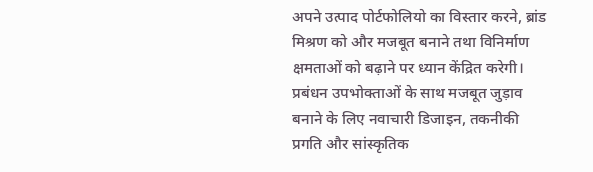अपने उत्पाद पोर्टफोलियो का विस्तार करने, ब्रांड मिश्रण को और मजबूत बनाने तथा विनिर्माण क्षमताओं को बढ़ाने पर ध्यान केंद्रित करेगी।
प्रबंधन उपभोक्ताओं के साथ मजबूत जुड़ाव बनाने के लिए नवाचारी डिजाइन, तकनीकी प्रगति और सांस्कृतिक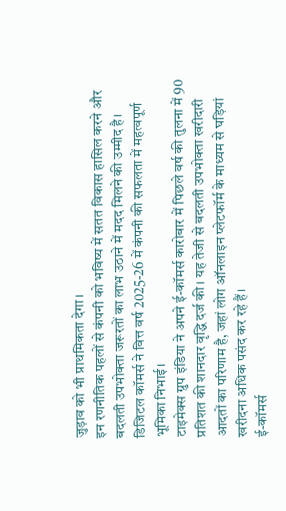जुड़ाव को भी प्राथमिकता देगा।
इन रणनीतिक पहलों से कंपनी को भविष्य में सतत विकास हासिल करने और बदलती उपभोक्ता जरूरतों का लाभ उठाने में मदद मिलने की उम्मीद है।
डिजिटल कॉमर्स ने वित्त वर्ष 2025-26 में कंपनी की सफलता में महत्वपूर्ण भूमिका निभाई।
टाइमेक्स ग्रुप इंडिया ने अपने ई-कॉमर्स कारोबार में पिछले वर्ष की तुलना में 90 प्रतिशत की शानदार वृद्धि दर्ज की। यह तेजी से बदलती उपभोक्ता खरीदारी आदतों का परिणाम है, जहां लोग ऑनलाइन प्लेटफॉर्म के माध्यम से घड़ियां खरीदना अधिक पसंद कर रहे हैं।
ई-कॉमर्स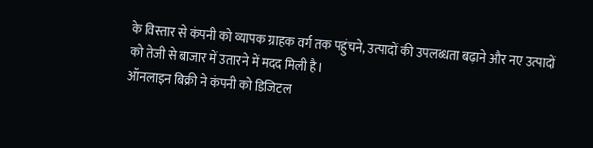के विस्तार से कंपनी को व्यापक ग्राहक वर्ग तक पहुंचने, उत्पादों की उपलब्धता बढ़ाने और नए उत्पादों को तेजी से बाजार में उतारने में मदद मिली है।
ऑनलाइन बिक्री ने कंपनी को डिजिटल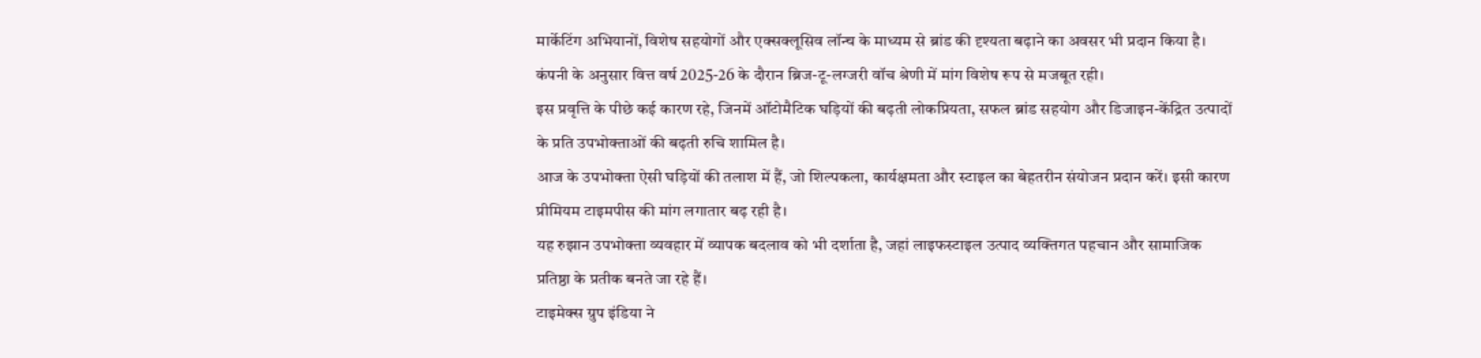मार्केटिंग अभियानों, विशेष सहयोगों और एक्सक्लूसिव लॉन्च के माध्यम से ब्रांड की दृश्यता बढ़ाने का अवसर भी प्रदान किया है।
कंपनी के अनुसार वित्त वर्ष 2025-26 के दौरान ब्रिज-टू-लग्जरी वॉच श्रेणी में मांग विशेष रूप से मजबूत रही।
इस प्रवृत्ति के पीछे कई कारण रहे, जिनमें ऑटोमैटिक घड़ियों की बढ़ती लोकप्रियता, सफल ब्रांड सहयोग और डिजाइन-केंद्रित उत्पादों के प्रति उपभोक्ताओं की बढ़ती रुचि शामिल है।
आज के उपभोक्ता ऐसी घड़ियों की तलाश में हैं, जो शिल्पकला, कार्यक्षमता और स्टाइल का बेहतरीन संयोजन प्रदान करें। इसी कारण प्रीमियम टाइमपीस की मांग लगातार बढ़ रही है।
यह रुझान उपभोक्ता व्यवहार में व्यापक बदलाव को भी दर्शाता है, जहां लाइफस्टाइल उत्पाद व्यक्तिगत पहचान और सामाजिक प्रतिष्ठा के प्रतीक बनते जा रहे हैं।
टाइमेक्स ग्रुप इंडिया ने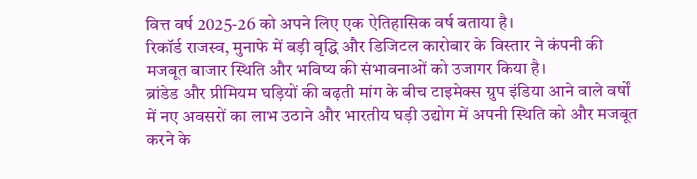वित्त वर्ष 2025-26 को अपने लिए एक ऐतिहासिक वर्ष बताया है।
रिकॉर्ड राजस्व, मुनाफे में बड़ी वृद्धि और डिजिटल कारोबार के विस्तार ने कंपनी की मजबूत बाजार स्थिति और भविष्य की संभावनाओं को उजागर किया है।
ब्रांडेड और प्रीमियम घड़ियों की बढ़ती मांग के बीच टाइमेक्स ग्रुप इंडिया आने वाले वर्षों में नए अवसरों का लाभ उठाने और भारतीय घड़ी उद्योग में अपनी स्थिति को और मजबूत करने के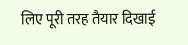लिए पूरी तरह तैयार दिखाई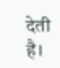देती है।